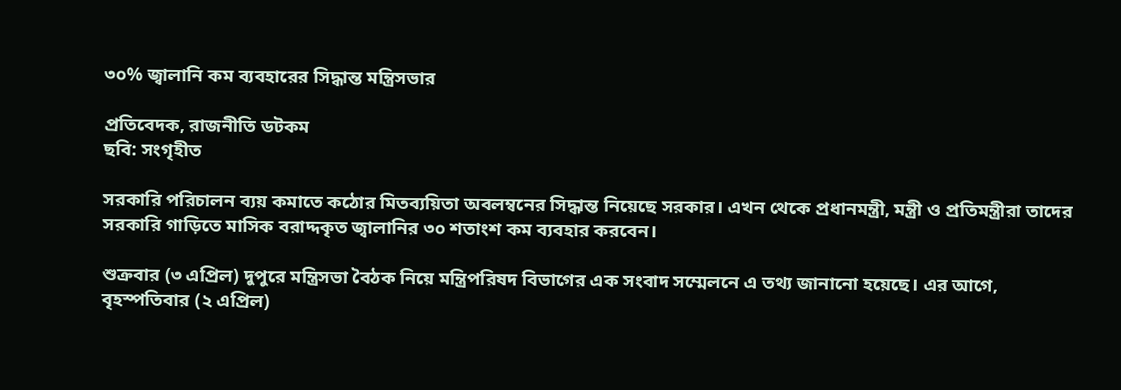৩০% জ্বালানি কম ব্যবহারের সিদ্ধান্ত মন্ত্রিসভার

প্রতিবেদক, রাজনীতি ডটকম
ছবি: সংগৃহীত

সরকারি পরিচালন ব্যয় কমাতে কঠোর মিতব্যয়িতা অবলম্বনের সিদ্ধান্ত নিয়েছে সরকার। এখন থেকে প্রধানমন্ত্রী, মন্ত্রী ও প্রতিমন্ত্রীরা তাদের সরকারি গাড়িতে মাসিক বরাদ্দকৃত জ্বালানির ৩০ শতাংশ কম ব্যবহার করবেন।

শুক্রবার (৩ এপ্রিল) দুপুরে মন্ত্রিসভা বৈঠক নিয়ে মন্ত্রিপরিষদ বিভাগের এক সংবাদ সম্মেলনে এ তথ্য জানানো হয়েছে। এর আগে, বৃহস্পতিবার (২ এপ্রিল)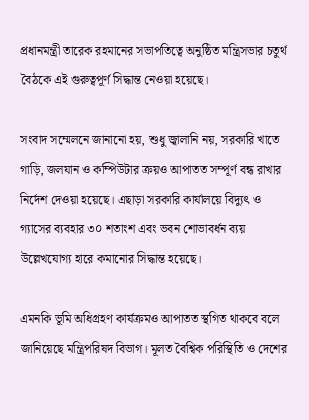প্রধানমন্ত্রী তারেক রহমানের সভাপতিত্বে অনুষ্ঠিত মন্ত্রিসভার চতুর্থ বৈঠকে এই গুরুত্বপূর্ণ সিদ্ধান্ত নেওয়া হয়েছে।

সংবাদ সম্মেলনে জানানো হয়, শুধু জ্বালানি নয়, সরকারি খাতে গাড়ি, জলযান ও কম্পিউটার ক্রয়ও আপাতত সম্পূর্ণ বন্ধ রাখার নির্দেশ দেওয়া হয়েছে। এছাড়া সরকারি কার্যালয়ে বিদ্যুৎ ও গ্যাসের ব্যবহার ৩০ শতাংশ এবং ভবন শোভাবর্ধন ব্যয় উল্লেখযোগ্য হারে কমানোর সিদ্ধান্ত হয়েছে।

এমনকি ভূমি অধিগ্রহণ কার্যক্রমও আপাতত স্থগিত থাকবে বলে জানিয়েছে মন্ত্রিপরিষদ বিভাগ। মূলত বৈশ্বিক পরিস্থিতি ও দেশের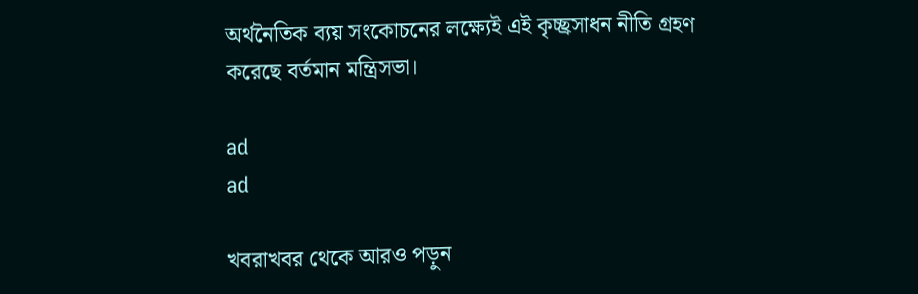অর্থনৈতিক ব্যয় সংকোচনের লক্ষ্যেই এই কৃচ্ছ্রসাধন নীতি গ্রহণ করেছে বর্তমান মন্ত্রিসভা।

ad
ad

খবরাখবর থেকে আরও পড়ুন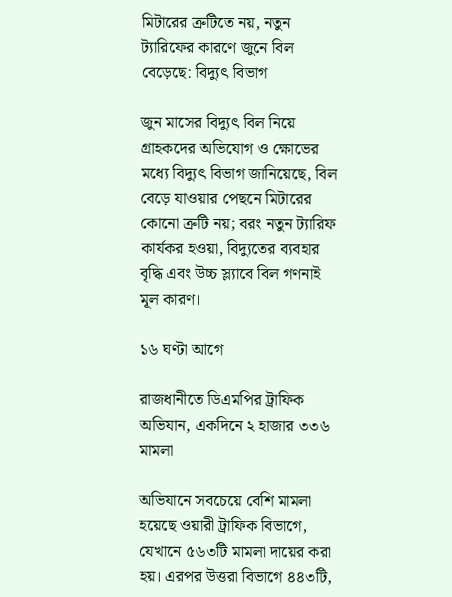মিটারের ত্রুটিতে নয়, নতুন ট্যারিফের কারণে জুনে বিল বেড়েছে: বিদ্যুৎ বিভাগ

জুন মাসের বিদ্যুৎ বিল নিয়ে গ্রাহকদের অভিযোগ ও ক্ষোভের মধ্যে বিদ্যুৎ বিভাগ জানিয়েছে, বিল বেড়ে যাওয়ার পেছনে মিটারের কোনো ত্রুটি নয়; বরং নতুন ট্যারিফ কার্যকর হওয়া, বিদ্যুতের ব্যবহার বৃদ্ধি এবং উচ্চ স্ল্যাবে বিল গণনাই মূল কারণ।

১৬ ঘণ্টা আগে

রাজধানীতে ডিএমপির ট্রাফিক অভিযান, একদিনে ২ হাজার ৩৩৬ মামলা

অভিযানে সবচেয়ে বেশি মামলা হয়েছে ওয়ারী ট্রাফিক বিভাগে, যেখানে ৫৬৩টি মামলা দায়ের করা হয়। এরপর উত্তরা বিভাগে ৪৪৩টি,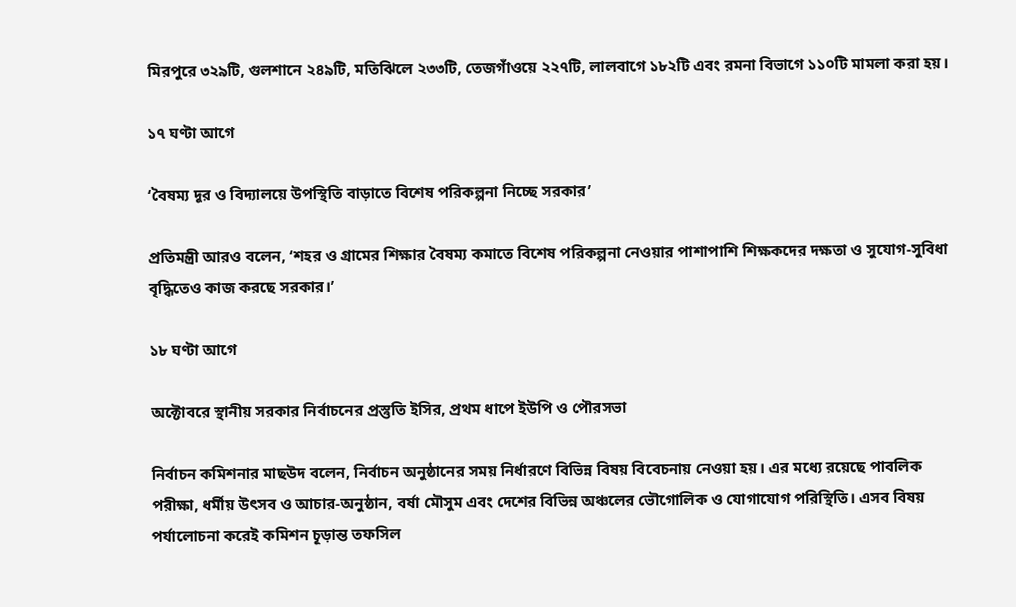মিরপুরে ৩২৯টি, গুলশানে ২৪৯টি, মতিঝিলে ২৩৩টি, তেজগাঁওয়ে ২২৭টি, লালবাগে ১৮২টি এবং রমনা বিভাগে ১১০টি মামলা করা হয়।

১৭ ঘণ্টা আগে

‘বৈষম্য দূর ও বিদ্যালয়ে উপস্থিতি বাড়াতে বিশেষ পরিকল্পনা নিচ্ছে সরকার’

প্রতিমন্ত্রী আরও বলেন, ‘শহর ও গ্রামের শিক্ষার বৈষম্য কমাতে বিশেষ পরিকল্পনা নেওয়ার পাশাপাশি শিক্ষকদের দক্ষতা ও সুযোগ-সুবিধা বৃদ্ধিতেও কাজ করছে সরকার।’

১৮ ঘণ্টা আগে

অক্টোবরে স্থানীয় সরকার নির্বাচনের প্রস্তুতি ইসির, প্রথম ধাপে ইউপি ও পৌরসভা

নির্বাচন কমিশনার মাছউদ বলেন, নির্বাচন অনুষ্ঠানের সময় নির্ধারণে বিভিন্ন বিষয় বিবেচনায় নেওয়া হয়। এর মধ্যে রয়েছে পাবলিক পরীক্ষা, ধর্মীয় উৎসব ও আচার-অনুষ্ঠান, বর্ষা মৌসুম এবং দেশের বিভিন্ন অঞ্চলের ভৌগোলিক ও যোগাযোগ পরিস্থিতি। এসব বিষয় পর্যালোচনা করেই কমিশন চূড়ান্ত তফসিল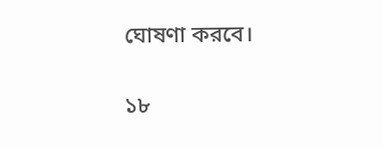ঘোষণা করবে।

১৮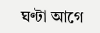ঘণ্টা আগে